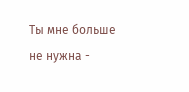Ты мне больше не нужна -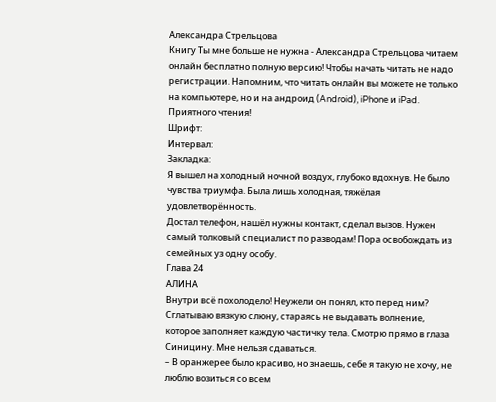Александра Стрельцова
Книгу Ты мне больше не нужна - Александра Стрельцова читаем онлайн бесплатно полную версию! Чтобы начать читать не надо регистрации. Напомним, что читать онлайн вы можете не только на компьютере, но и на андроид (Android), iPhone и iPad. Приятного чтения!
Шрифт:
Интервал:
Закладка:
Я вышел на холодный ночной воздух, глубоко вдохнув. Не было чувства триумфа. Была лишь холодная, тяжёлая удовлетворённость.
Достал телефон, нашёл нужны контакт, сделал вызов. Нужен самый толковый специалист по разводам! Пора освобождать из семейных уз одну особу.
Глава 24
АЛИНА
Внутри всё похолодело! Неужели он понял, кто перед ним?
Сглатываю вязкую слюну, стараясь не выдавать волнение, которое заполняет каждую частичку тела. Смотрю прямо в глаза Синицину. Мне нельзя сдаваться.
– В оранжерее было красиво, но знаешь, себе я такую не хочу, не люблю возиться со всем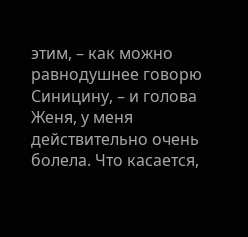этим, – как можно равнодушнее говорю Синицину, – и голова Женя, у меня действительно очень болела. Что касается,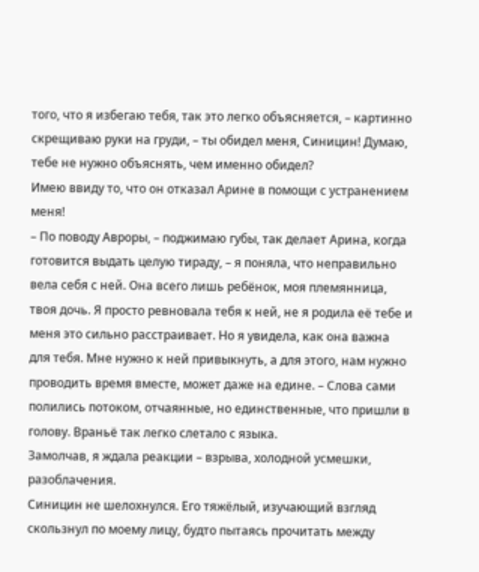того, что я избегаю тебя, так это легко объясняется, – картинно скрещиваю руки на груди, – ты обидел меня, Синицин! Думаю, тебе не нужно объяснять, чем именно обидел?
Имею ввиду то, что он отказал Арине в помощи с устранением меня!
– По поводу Авроры, – поджимаю губы, так делает Арина, когда готовится выдать целую тираду, – я поняла, что неправильно вела себя с ней. Она всего лишь ребёнок, моя племянница, твоя дочь. Я просто ревновала тебя к ней, не я родила её тебе и меня это сильно расстраивает. Но я увидела, как она важна для тебя. Мне нужно к ней привыкнуть, а для этого, нам нужно проводить время вместе, может даже на едине. – Слова сами полились потоком, отчаянные, но единственные, что пришли в голову. Враньё так легко слетало с языка.
Замолчав, я ждала реакции – взрыва, холодной усмешки, разоблачения.
Синицин не шелохнулся. Его тяжёлый, изучающий взгляд скользнул по моему лицу, будто пытаясь прочитать между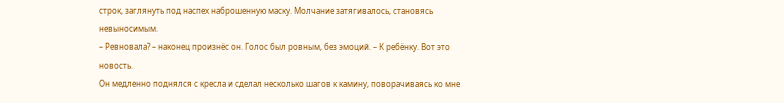строк, заглянуть под наспех наброшенную маску. Молчание затягивалось, становясь невыносимым.
– Ревновала? – наконец произнёс он. Голос был ровным, без эмоций. – К ребёнку. Вот это новость.
Он медленно поднялся с кресла и сделал несколько шагов к камину, поворачиваясь ко мне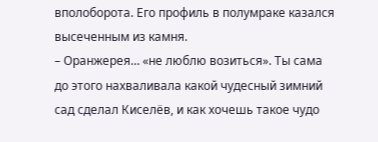вполоборота. Его профиль в полумраке казался высеченным из камня.
– Оранжерея… «не люблю возиться». Ты сама до этого нахваливала какой чудесный зимний сад сделал Киселёв, и как хочешь такое чудо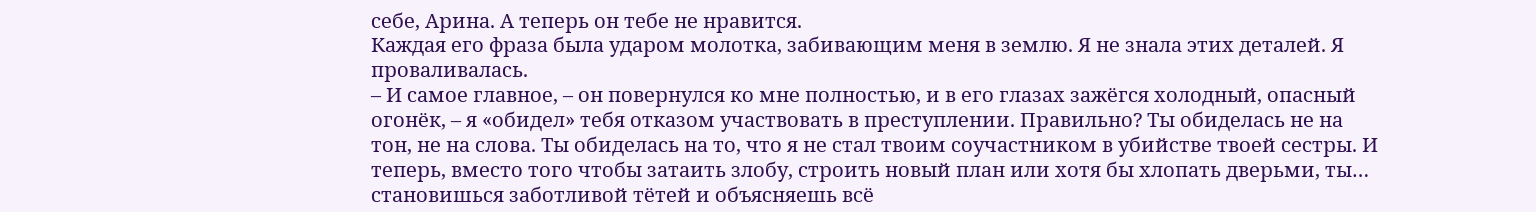себе, Арина. А теперь он тебе не нравится.
Каждая его фраза была ударом молотка, забивающим меня в землю. Я не знала этих деталей. Я проваливалась.
– И самое главное, – он повернулся ко мне полностью, и в его глазах зажёгся холодный, опасный огонёк, – я «обидел» тебя отказом участвовать в преступлении. Правильно? Ты обиделась не на тон, не на слова. Ты обиделась на то, что я не стал твоим соучастником в убийстве твоей сестры. И теперь, вместо того чтобы затаить злобу, строить новый план или хотя бы хлопать дверьми, ты… становишься заботливой тётей и объясняешь всё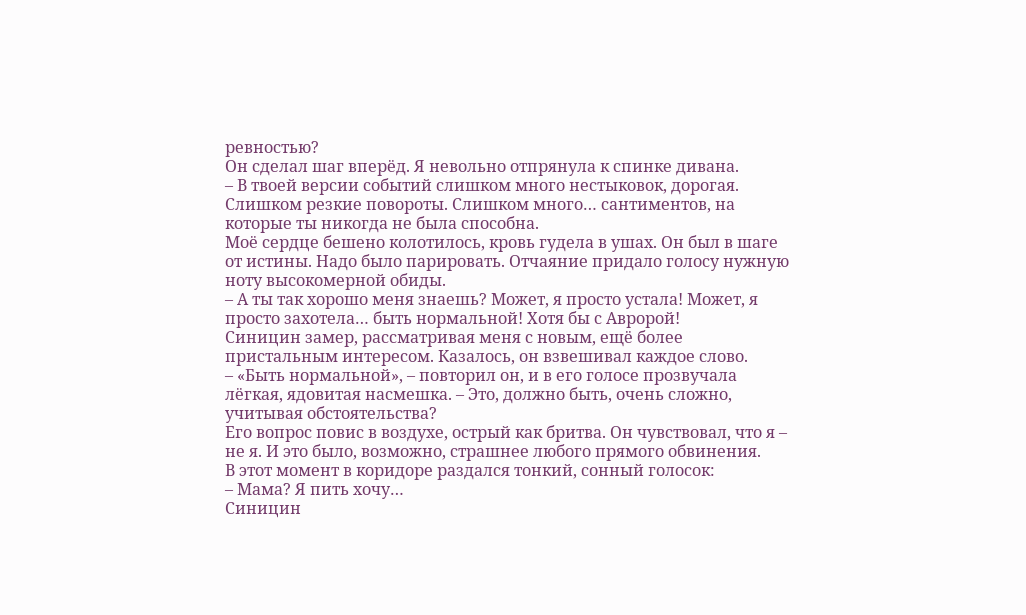ревностью?
Он сделал шаг вперёд. Я невольно отпрянула к спинке дивана.
– В твоей версии событий слишком много нестыковок, дорогая. Слишком резкие повороты. Слишком много… сантиментов, на которые ты никогда не была способна.
Моё сердце бешено колотилось, кровь гудела в ушах. Он был в шаге от истины. Надо было парировать. Отчаяние придало голосу нужную ноту высокомерной обиды.
– А ты так хорошо меня знаешь? Может, я просто устала! Может, я просто захотела… быть нормальной! Хотя бы с Авророй!
Синицин замер, рассматривая меня с новым, ещё более пристальным интересом. Казалось, он взвешивал каждое слово.
– «Быть нормальной», – повторил он, и в его голосе прозвучала лёгкая, ядовитая насмешка. – Это, должно быть, очень сложно, учитывая обстоятельства?
Его вопрос повис в воздухе, острый как бритва. Он чувствовал, что я – не я. И это было, возможно, страшнее любого прямого обвинения.
В этот момент в коридоре раздался тонкий, сонный голосок:
– Мама? Я пить хочу…
Синицин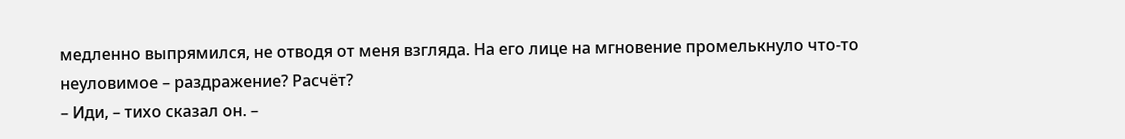медленно выпрямился, не отводя от меня взгляда. На его лице на мгновение промелькнуло что-то неуловимое – раздражение? Расчёт?
– Иди, – тихо сказал он. –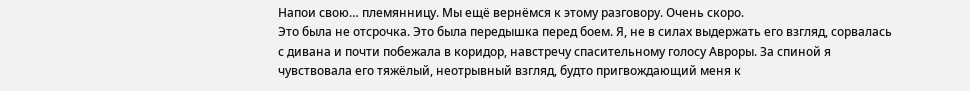Напои свою… племянницу. Мы ещё вернёмся к этому разговору. Очень скоро.
Это была не отсрочка. Это была передышка перед боем. Я, не в силах выдержать его взгляд, сорвалась с дивана и почти побежала в коридор, навстречу спасительному голосу Авроры. За спиной я чувствовала его тяжёлый, неотрывный взгляд, будто пригвождающий меня к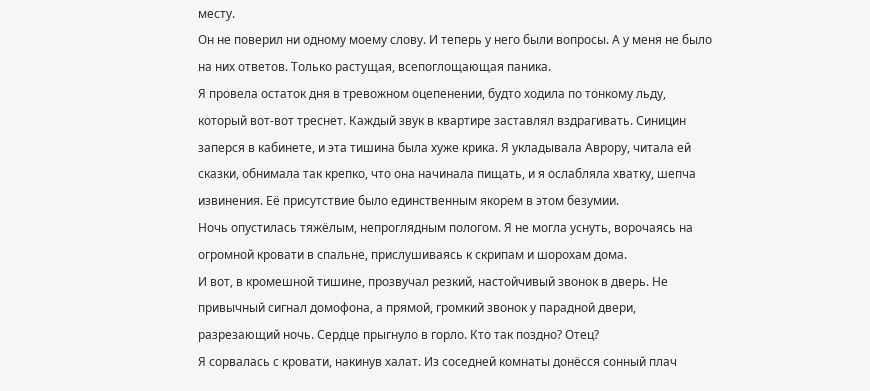месту.
Он не поверил ни одному моему слову. И теперь у него были вопросы. А у меня не было на них ответов. Только растущая, всепоглощающая паника.
Я провела остаток дня в тревожном оцепенении, будто ходила по тонкому льду, который вот-вот треснет. Каждый звук в квартире заставлял вздрагивать. Синицин заперся в кабинете, и эта тишина была хуже крика. Я укладывала Аврору, читала ей сказки, обнимала так крепко, что она начинала пищать, и я ослабляла хватку, шепча извинения. Её присутствие было единственным якорем в этом безумии.
Ночь опустилась тяжёлым, непроглядным пологом. Я не могла уснуть, ворочаясь на огромной кровати в спальне, прислушиваясь к скрипам и шорохам дома.
И вот, в кромешной тишине, прозвучал резкий, настойчивый звонок в дверь. Не привычный сигнал домофона, а прямой, громкий звонок у парадной двери, разрезающий ночь. Сердце прыгнуло в горло. Кто так поздно? Отец?
Я сорвалась с кровати, накинув халат. Из соседней комнаты донёсся сонный плач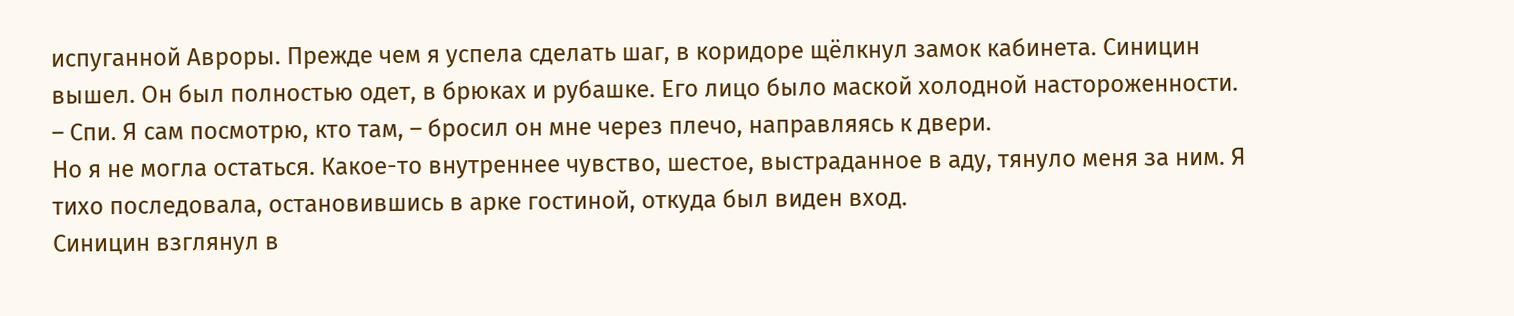испуганной Авроры. Прежде чем я успела сделать шаг, в коридоре щёлкнул замок кабинета. Синицин вышел. Он был полностью одет, в брюках и рубашке. Его лицо было маской холодной настороженности.
– Спи. Я сам посмотрю, кто там, – бросил он мне через плечо, направляясь к двери.
Но я не могла остаться. Какое-то внутреннее чувство, шестое, выстраданное в аду, тянуло меня за ним. Я тихо последовала, остановившись в арке гостиной, откуда был виден вход.
Синицин взглянул в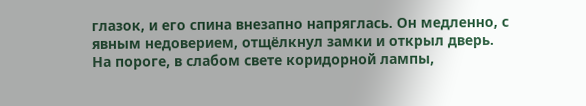глазок, и его спина внезапно напряглась. Он медленно, с явным недоверием, отщёлкнул замки и открыл дверь.
На пороге, в слабом свете коридорной лампы,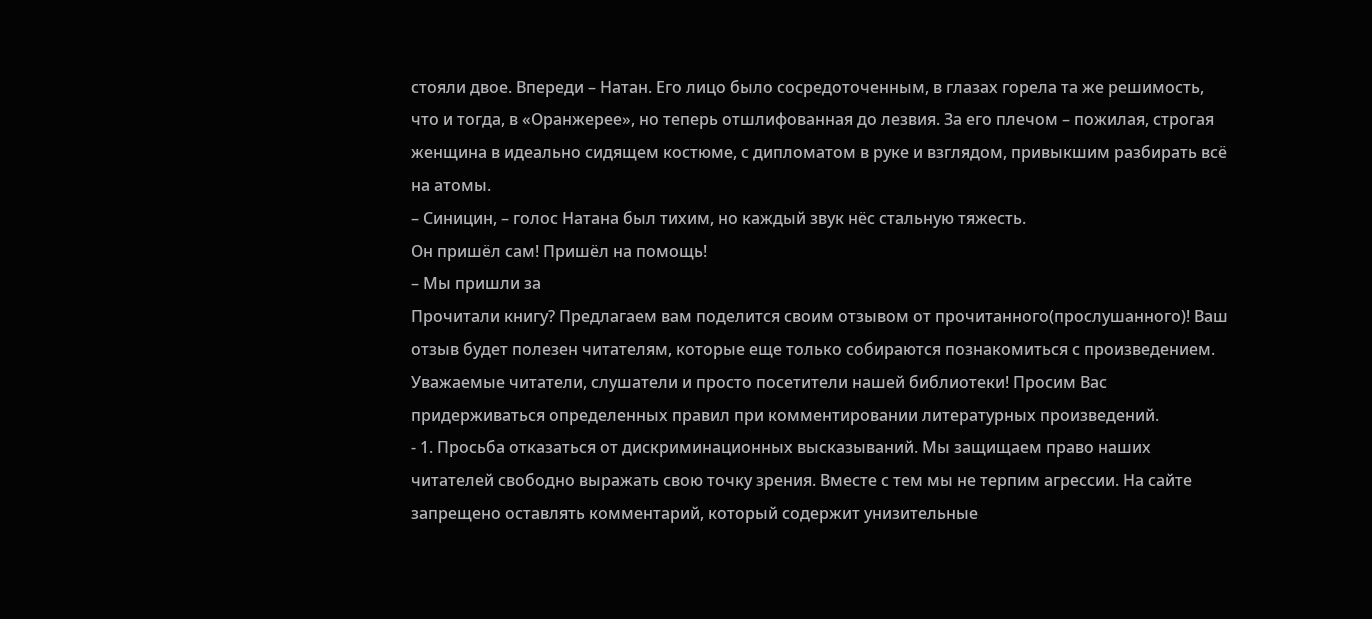стояли двое. Впереди – Натан. Его лицо было сосредоточенным, в глазах горела та же решимость, что и тогда, в «Оранжерее», но теперь отшлифованная до лезвия. За его плечом – пожилая, строгая женщина в идеально сидящем костюме, с дипломатом в руке и взглядом, привыкшим разбирать всё на атомы.
– Синицин, – голос Натана был тихим, но каждый звук нёс стальную тяжесть.
Он пришёл сам! Пришёл на помощь!
– Мы пришли за
Прочитали книгу? Предлагаем вам поделится своим отзывом от прочитанного(прослушанного)! Ваш отзыв будет полезен читателям, которые еще только собираются познакомиться с произведением.
Уважаемые читатели, слушатели и просто посетители нашей библиотеки! Просим Вас придерживаться определенных правил при комментировании литературных произведений.
- 1. Просьба отказаться от дискриминационных высказываний. Мы защищаем право наших читателей свободно выражать свою точку зрения. Вместе с тем мы не терпим агрессии. На сайте запрещено оставлять комментарий, который содержит унизительные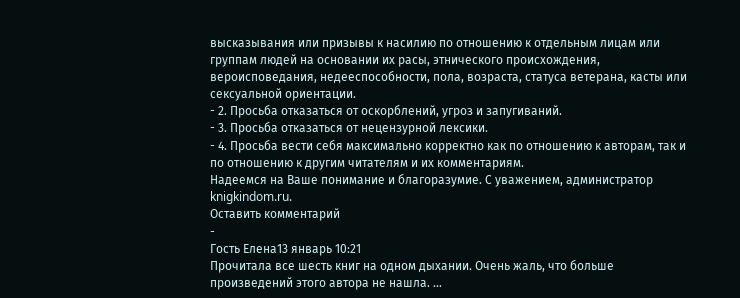высказывания или призывы к насилию по отношению к отдельным лицам или группам людей на основании их расы, этнического происхождения, вероисповедания, недееспособности, пола, возраста, статуса ветерана, касты или сексуальной ориентации.
- 2. Просьба отказаться от оскорблений, угроз и запугиваний.
- 3. Просьба отказаться от нецензурной лексики.
- 4. Просьба вести себя максимально корректно как по отношению к авторам, так и по отношению к другим читателям и их комментариям.
Надеемся на Ваше понимание и благоразумие. С уважением, администратор knigkindom.ru.
Оставить комментарий
-
Гость Елена13 январь 10:21
Прочитала все шесть книг на одном дыхании. Очень жаль, что больше произведений этого автора не нашла. ...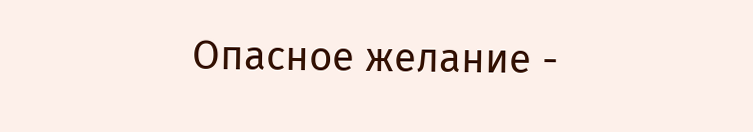Опасное желание -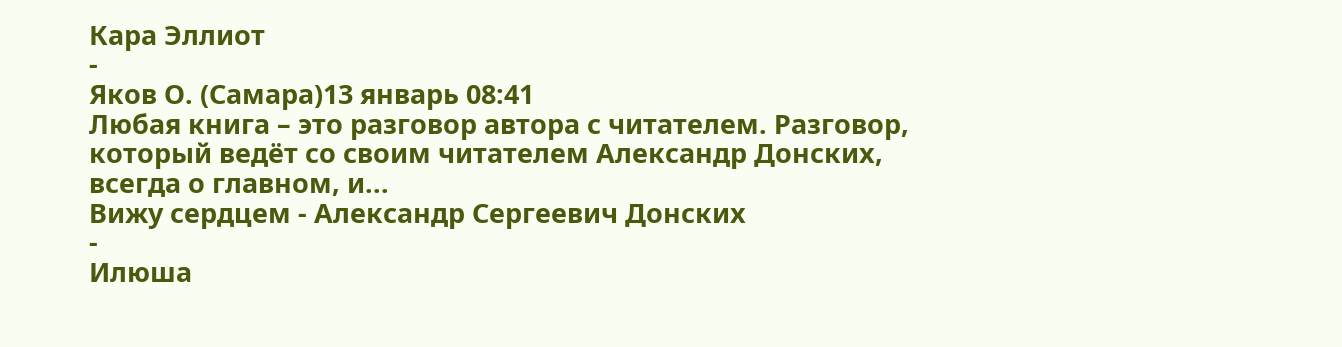Кара Эллиот
-
Яков О. (Самара)13 январь 08:41
Любая книга – это разговор автора с читателем. Разговор, который ведёт со своим читателем Александр Донских, всегда о главном, и...
Вижу сердцем - Александр Сергеевич Донских
-
Илюша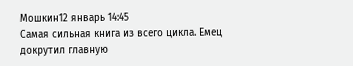Мошкин12 январь 14:45
Самая сильная книга из всего цикла. Емец докрутил главную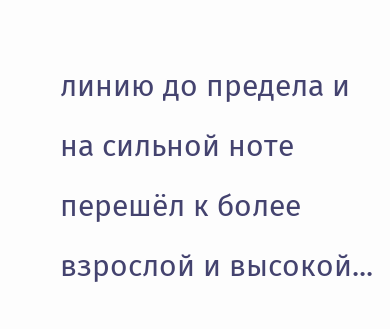линию до предела и на сильной ноте перешёл к более взрослой и высокой...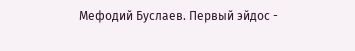Мефодий Буслаев. Первый эйдос -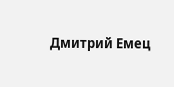Дмитрий Емец